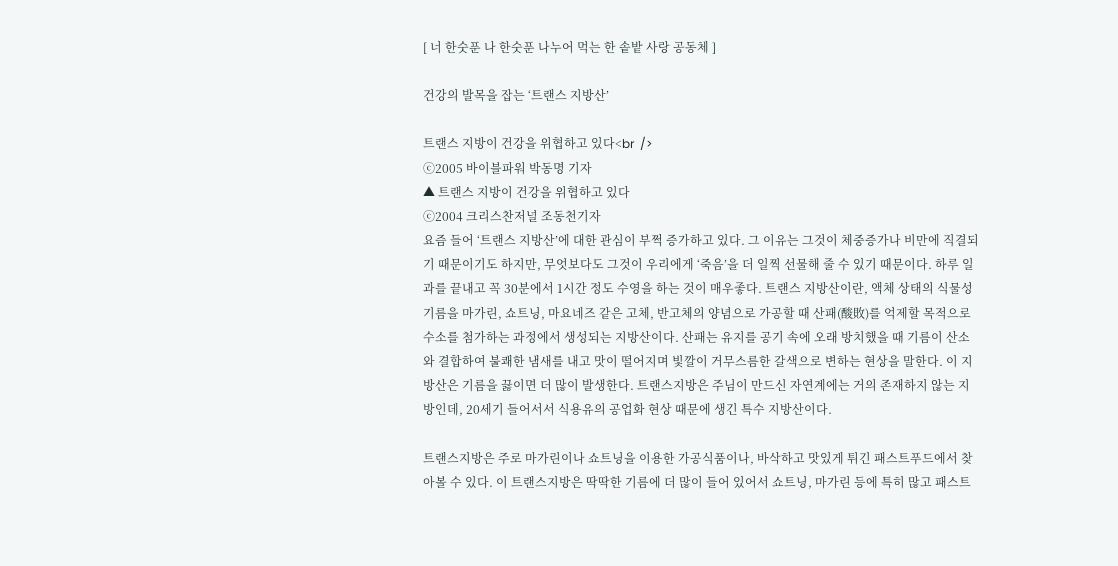[ 너 한숫푼 나 한숫푼 나누어 먹는 한 솥밭 사랑 공동체 ]

건강의 발목을 잡는 ‘트랜스 지방산’

트랜스 지방이 건강을 위협하고 있다<br  />
ⓒ2005 바이블파워 박동명 기자
▲ 트랜스 지방이 건강을 위협하고 있다
ⓒ2004 크리스찬저널 조동천기자
요즘 들어 ‘트랜스 지방산’에 대한 관심이 부쩍 증가하고 있다. 그 이유는 그것이 체중증가나 비만에 직결되기 때문이기도 하지만, 무엇보다도 그것이 우리에게 ‘죽음’을 더 일찍 선물해 줄 수 있기 때문이다. 하루 일과를 끝내고 꼭 30분에서 1시간 정도 수영을 하는 것이 매우좋다. 트랜스 지방산이란, 액체 상태의 식물성 기름을 마가린, 쇼트닝, 마요네즈 같은 고체, 반고체의 양념으로 가공할 때 산패(酸敗)를 억제할 목적으로 수소를 첨가하는 과정에서 생성되는 지방산이다. 산패는 유지를 공기 속에 오래 방치했을 때 기름이 산소와 결합하여 불쾌한 냄새를 내고 맛이 떨어지며 빛깔이 거무스름한 갈색으로 변하는 현상을 말한다. 이 지방산은 기름을 끓이면 더 많이 발생한다. 트랜스지방은 주님이 만드신 자연계에는 거의 존재하지 않는 지방인데, 20세기 들어서서 식용유의 공업화 현상 때문에 생긴 특수 지방산이다.

트랜스지방은 주로 마가린이나 쇼트닝을 이용한 가공식품이나, 바삭하고 맛있게 튀긴 패스트푸드에서 찾아볼 수 있다. 이 트랜스지방은 딱딱한 기름에 더 많이 들어 있어서 쇼트닝, 마가린 등에 특히 많고 패스트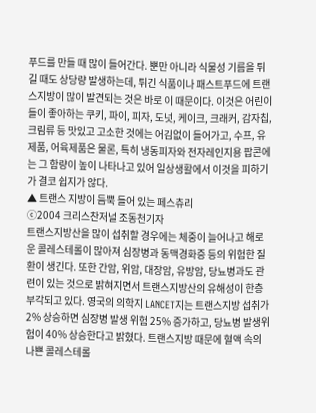푸드를 만들 때 많이 들어간다. 뿐만 아니라 식물성 기름을 튀길 때도 상당량 발생하는데, 튀긴 식품이나 패스트푸드에 트랜스지방이 많이 발견되는 것은 바로 이 때문이다. 이것은 어린이들이 좋아하는 쿠키, 파이, 피자, 도넛, 케이크, 크래커, 감자칩, 크림류 등 맛있고 고소한 것에는 어김없이 들어가고, 수프, 유제품, 어육제품은 물론, 특히 냉동피자와 전자레인지용 팝콘에는 그 함량이 높이 나타나고 있어 일상생활에서 이것을 피하기가 결코 쉽지가 않다.
▲ 트랜스 지방이 듬뿍 들어 있는 페스츄리
ⓒ2004 크리스찬저널 조동천기자
트랜스지방산을 많이 섭취할 경우에는 체중이 늘어나고 해로운 콜레스테롤이 많아져 심장병과 동맥경화증 등의 위험한 질환이 생긴다. 또한 간암, 위암, 대장암, 유방암, 당뇨병과도 관련이 있는 것으로 밝혀지면서 트랜스지방산의 유해성이 한층 부각되고 있다. 영국의 의학지 LANCET지는 트랜스지방 섭취가 2% 상승하면 심장병 발생 위험 25% 증가하고, 당뇨병 발생위험이 40% 상승한다고 밝혔다. 트랜스지방 때문에 혈액 속의 나쁜 콜레스테롤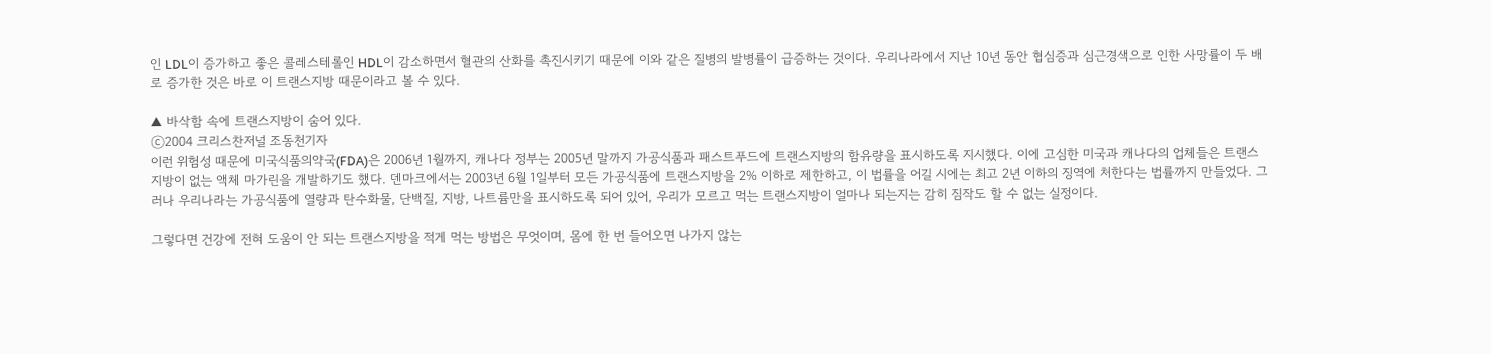인 LDL이 증가하고 좋은 콜레스테롤인 HDL이 감소하면서 혈관의 산화를 촉진시키기 때문에 이와 같은 질병의 발병률이 급증하는 것이다. 우리나라에서 지난 10년 동안 협심증과 심근경색으로 인한 사망률이 두 배로 증가한 것은 바로 이 트랜스지방 때문이라고 볼 수 있다.

▲ 바삭함 속에 트랜스지방이 숨어 있다.
ⓒ2004 크리스찬저널 조동천기자
이런 위험성 때문에 미국식품의약국(FDA)은 2006년 1월까지, 캐나다 정부는 2005년 말까지 가공식품과 패스트푸드에 트랜스지방의 함유량을 표시하도록 지시했다. 이에 고심한 미국과 캐나다의 업체들은 트랜스 지방이 없는 액체 마가린을 개발하기도 했다. 덴마크에서는 2003년 6월 1일부터 모든 가공식품에 트랜스지방을 2% 이하로 제한하고, 이 법률을 어길 시에는 최고 2년 이하의 징역에 처한다는 법률까지 만들었다. 그러나 우리나라는 가공식품에 열량과 탄수화물, 단백질, 지방, 나트륨만을 표시하도록 되어 있어, 우리가 모르고 먹는 트랜스지방이 얼마나 되는지는 감히 짐작도 할 수 없는 실정이다.

그렇다면 건강에 전혀 도움이 안 되는 트랜스지방을 적게 먹는 방법은 무엇이며, 몸에 한 번 들어오면 나가지 않는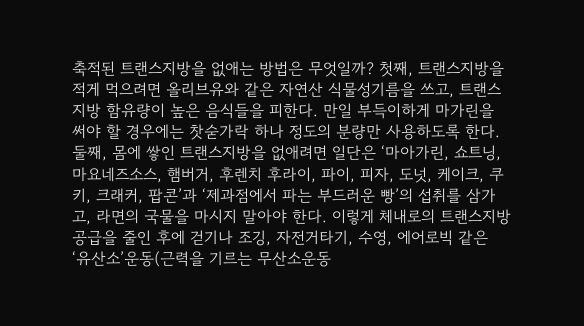축적된 트랜스지방을 없애는 방법은 무엇일까? 첫째, 트랜스지방을 적게 먹으려면 올리브유와 같은 자연산 식물성기름을 쓰고, 트랜스지방 함유량이 높은 음식들을 피한다. 만일 부득이하게 마가린을 써야 할 경우에는 찻숟가락 하나 정도의 분량만 사용하도록 한다. 둘째, 몸에 쌓인 트랜스지방을 없애려면 일단은 ‘마아가린, 쇼트닝, 마요네즈소스, 햄버거, 후렌치 후라이, 파이, 피자, 도넛, 케이크, 쿠키, 크래커, 팝콘’과 ‘제과점에서 파는 부드러운 빵’의 섭취를 삼가고, 라면의 국물을 마시지 말아야 한다. 이렇게 체내로의 트랜스지방 공급을 줄인 후에 걷기나 조깅, 자전거타기, 수영, 에어로빅 같은 ‘유산소’운동(근력을 기르는 무산소운동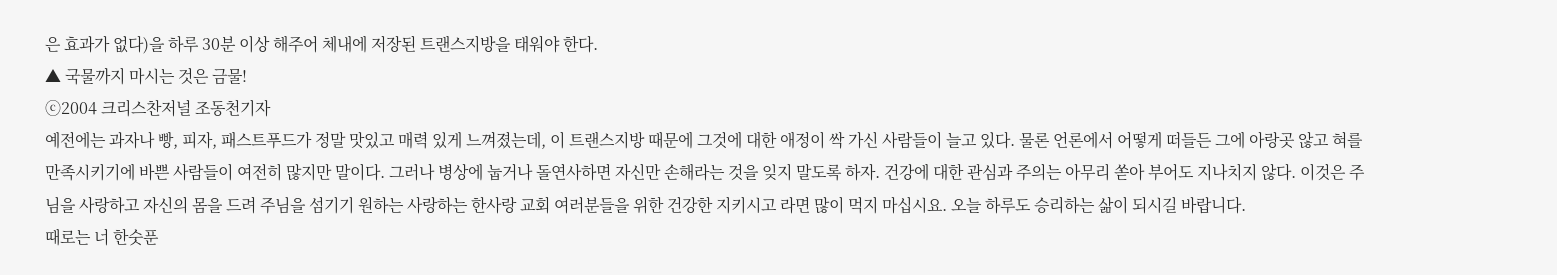은 효과가 없다)을 하루 30분 이상 해주어 체내에 저장된 트랜스지방을 태워야 한다.
▲ 국물까지 마시는 것은 금물!
ⓒ2004 크리스찬저널 조동천기자
예전에는 과자나 빵, 피자, 패스트푸드가 정말 맛있고 매력 있게 느껴졌는데, 이 트랜스지방 때문에 그것에 대한 애정이 싹 가신 사람들이 늘고 있다. 물론 언론에서 어떻게 떠들든 그에 아랑곳 않고 혀를 만족시키기에 바쁜 사람들이 여전히 많지만 말이다. 그러나 병상에 눕거나 돌연사하면 자신만 손해라는 것을 잊지 말도록 하자. 건강에 대한 관심과 주의는 아무리 쏟아 부어도 지나치지 않다. 이것은 주님을 사랑하고 자신의 몸을 드려 주님을 섬기기 원하는 사랑하는 한사랑 교회 여러분들을 위한 건강한 지키시고 라면 많이 먹지 마십시요. 오늘 하루도 승리하는 삶이 되시길 바랍니다.
때로는 너 한숫푼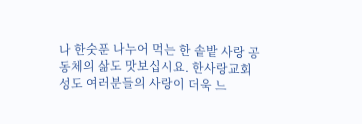나 한숫푼 나누어 먹는 한 솥밭 사랑 공동체의 삶도 맛보십시요. 한사랑교회 성도 여러분들의 사랑이 더욱 느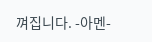껴집니다. -아멘-